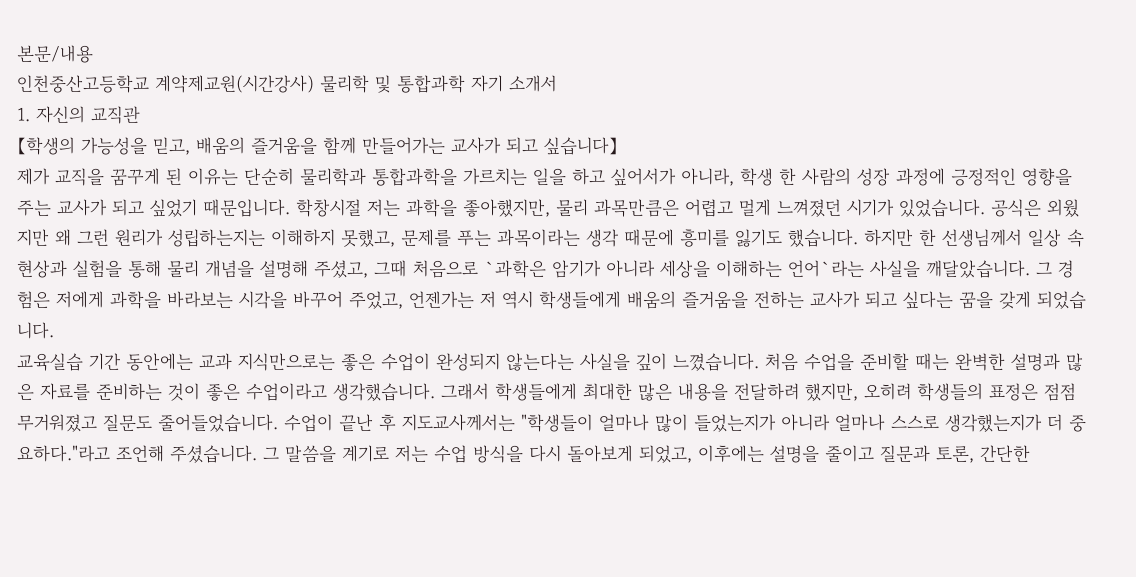본문/내용
인천중산고등학교 계약제교원(시간강사) 물리학 및 통합과학 자기 소개서
1. 자신의 교직관
【학생의 가능성을 믿고, 배움의 즐거움을 함께 만들어가는 교사가 되고 싶습니다】
제가 교직을 꿈꾸게 된 이유는 단순히 물리학과 통합과학을 가르치는 일을 하고 싶어서가 아니라, 학생 한 사람의 성장 과정에 긍정적인 영향을 주는 교사가 되고 싶었기 때문입니다. 학창시절 저는 과학을 좋아했지만, 물리 과목만큼은 어렵고 멀게 느껴졌던 시기가 있었습니다. 공식은 외웠지만 왜 그런 원리가 성립하는지는 이해하지 못했고, 문제를 푸는 과목이라는 생각 때문에 흥미를 잃기도 했습니다. 하지만 한 선생님께서 일상 속 현상과 실험을 통해 물리 개념을 설명해 주셨고, 그때 처음으로 `과학은 암기가 아니라 세상을 이해하는 언어`라는 사실을 깨달았습니다. 그 경험은 저에게 과학을 바라보는 시각을 바꾸어 주었고, 언젠가는 저 역시 학생들에게 배움의 즐거움을 전하는 교사가 되고 싶다는 꿈을 갖게 되었습니다.
교육실습 기간 동안에는 교과 지식만으로는 좋은 수업이 완성되지 않는다는 사실을 깊이 느꼈습니다. 처음 수업을 준비할 때는 완벽한 설명과 많은 자료를 준비하는 것이 좋은 수업이라고 생각했습니다. 그래서 학생들에게 최대한 많은 내용을 전달하려 했지만, 오히려 학생들의 표정은 점점 무거워졌고 질문도 줄어들었습니다. 수업이 끝난 후 지도교사께서는 "학생들이 얼마나 많이 들었는지가 아니라 얼마나 스스로 생각했는지가 더 중요하다."라고 조언해 주셨습니다. 그 말씀을 계기로 저는 수업 방식을 다시 돌아보게 되었고, 이후에는 설명을 줄이고 질문과 토론, 간단한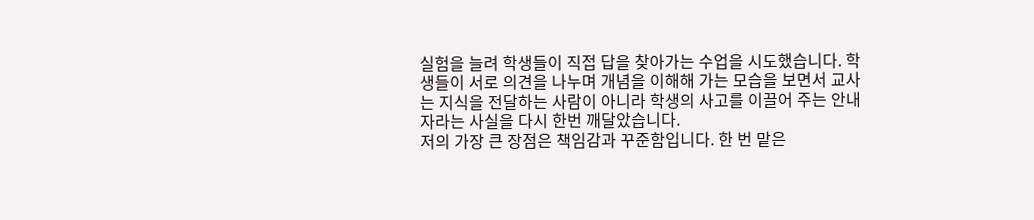실험을 늘려 학생들이 직접 답을 찾아가는 수업을 시도했습니다. 학생들이 서로 의견을 나누며 개념을 이해해 가는 모습을 보면서 교사는 지식을 전달하는 사람이 아니라 학생의 사고를 이끌어 주는 안내자라는 사실을 다시 한번 깨달았습니다.
저의 가장 큰 장점은 책임감과 꾸준함입니다. 한 번 맡은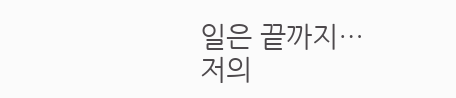일은 끝까지…
저의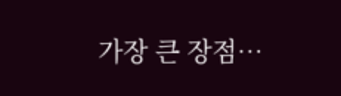가장 큰 장점…